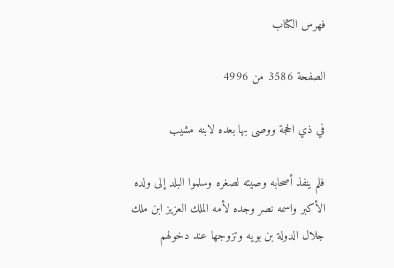فهرس الكتاب

الصفحة 3586 من 4996

في ذي الحجة ووصى بها بعده لابنه مشيب

فلم ينفذ أصحابه وصيته لصغره وسلموا البلد إلى ولده الأكبر واسمه نصر وجده لأمه الملك العزيز ابن ملك جلال الدولة بن بويه وتزوجها عند دخولهم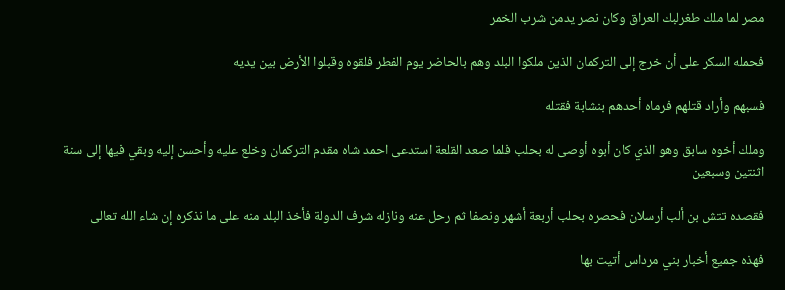مصر لما ملك طغرلبك العراق وكان نصر يدمن شرب الخمر

فحمله السكر على أن خرج إلى التركمان الذين ملكوا البلد وهم بالحاضر يوم الفطر فلقوه وقبلوا الأرض بين يديه

فسبهم وأراد قتلهم فرماه أحدهم بنشابة فقتله

وملك أخوه سابق وهو الذي كان أبوه أوصى له بحلب فلما صعد القلعة استدعى احمد شاه مقدم التركمان وخلع عليه وأحسن إليه وبقي فيها إلى سنة اثنتين وسبعين

فقصده تتش بن ألب أرسلان فحصره بحلب أربعة أشهر ونصفا ثم رحل عنه ونازله شرف الدولة فأخذ البلد منه على ما نذكره إن شاء الله تعالى

فهذه جميع أخبار بني مرداس أتيت بها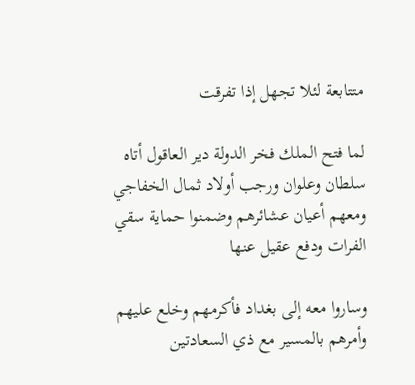متتابعة لئلا تجهل إذا تفرقت

لما فتح الملك فخر الدولة دير العاقول أتاه سلطان وعلوان ورجب أولاد ثمال الخفاجي ومعهم أعيان عشائرهم وضمنوا حماية سقي الفرات ودفع عقيل عنها

وساروا معه إلى بغداد فأكرمهم وخلع عليهم وأمرهم بالمسير مع ذي السعادتين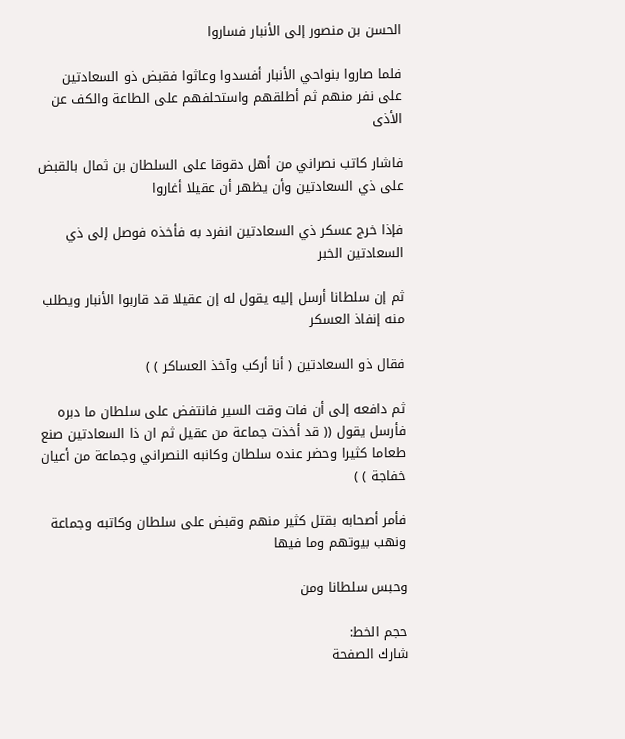الحسن بن منصور إلى الأنبار فساروا

فلما صاروا بنواحي الأنبار أفسدوا وعاثوا فقبض ذو السعادتين على نفر منهم ثم أطلقهم واستحلفهم على الطاعة والكف عن الأذى

فاشار كاتب نصراني من أهل دقوقا على السلطان بن ثمال بالقبض على ذي السعادتين وأن يظهر أن عقيلا أغاروا

فإذا خرج عسكر ذي السعادتين انفرد به فأخذه فوصل إلى ذي السعادتين الخبر

ثم إن سلطانا أرسل إليه يقول له إن عقيلا قد قاربوا الأنبار ويطلب منه إنفاذ العسكر

فقال ذو السعادتين ( أنا أركب وآخذ العساكر ) )

ثم دافعه إلى أن فات وقت السير فانتفض على سلطان ما دبره فأرسل يقول (( قد أخذت جماعة من عقيل ثم ان ذا السعادتين صنع طعاما كثيرا وحضر عنده سلطان وكانبه النصراني وجماعة من أعيان خفاجة ) )

فأمر أصحابه بقتل كثير منهم وقبض على سلطان وكاتبه وجماعة ونهب بيوتهم وما فيها

وحبس سلطانا ومن

حجم الخط:
شارك الصفحة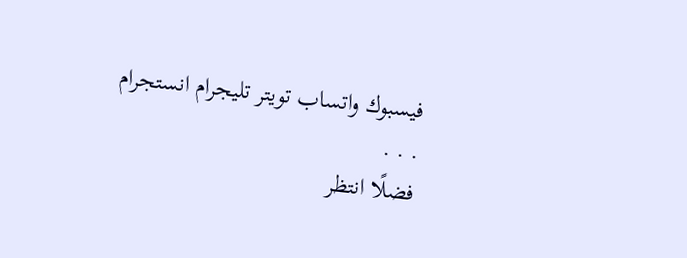فيسبوك واتساب تويتر تليجرام انستجرام
. . .
فضلًا انتظر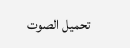تحميل الصوت